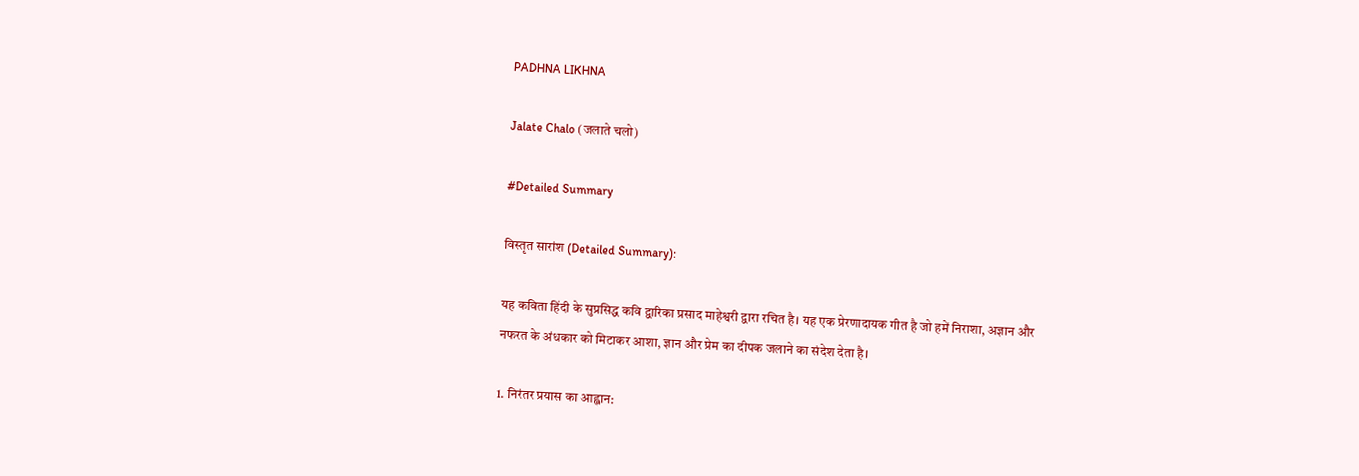PADHNA LIKHNA

Jalate Chalo (जलाते चलो)

#Detailed Summary

विस्तृत सारांश (Detailed Summary):

यह कविता हिंदी के सुप्रसिद्ध कवि द्वारिका प्रसाद माहेश्वरी द्वारा रचित है। यह एक प्रेरणादायक गीत है जो हमें निराशा, अज्ञान और नफरत के अंधकार को मिटाकर आशा, ज्ञान और प्रेम का दीपक जलाने का संदेश देता है।

1. निरंतर प्रयास का आह्वान: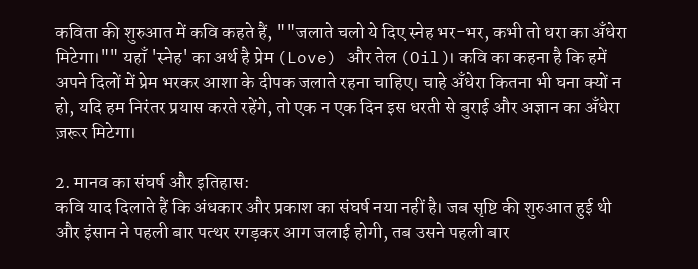कविता की शुरुआत में कवि कहते हैं, ""जलाते चलो ये दिए स्नेह भर-भर, कभी तो धरा का अँधेरा मिटेगा।"" यहाँ 'स्नेह' का अर्थ है प्रेम (Love) और तेल (Oil)। कवि का कहना है कि हमें अपने दिलों में प्रेम भरकर आशा के दीपक जलाते रहना चाहिए। चाहे अँधेरा कितना भी घना क्यों न हो, यदि हम निरंतर प्रयास करते रहेंगे, तो एक न एक दिन इस धरती से बुराई और अज्ञान का अँधेरा ज़रूर मिटेगा।

2. मानव का संघर्ष और इतिहास:
कवि याद दिलाते हैं कि अंधकार और प्रकाश का संघर्ष नया नहीं है। जब सृष्टि की शुरुआत हुई थी और इंसान ने पहली बार पत्थर रगड़कर आग जलाई होगी, तब उसने पहली बार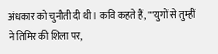अंधकार को चुनौती दी थी। कवि कहते हैं, ""युगों से तुम्हीं ने तिमिर की शिला पर,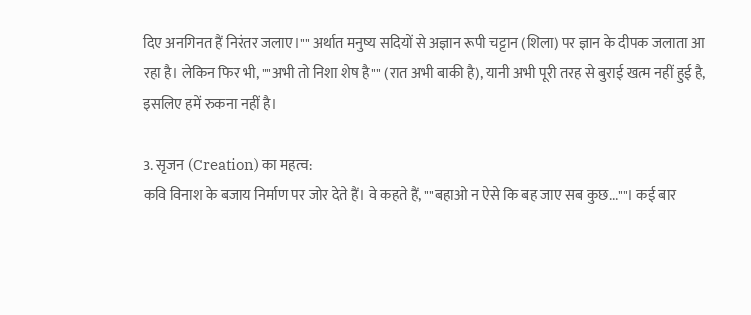दिए अनगिनत हैं निरंतर जलाए।"" अर्थात मनुष्य सदियों से अज्ञान रूपी चट्टान (शिला) पर ज्ञान के दीपक जलाता आ रहा है। लेकिन फिर भी, ""अभी तो निशा शेष है"" (रात अभी बाकी है), यानी अभी पूरी तरह से बुराई खत्म नहीं हुई है, इसलिए हमें रुकना नहीं है।

3. सृजन (Creation) का महत्व:
कवि विनाश के बजाय निर्माण पर जोर देते हैं। वे कहते हैं, ""बहाओ न ऐसे कि बह जाए सब कुछ...""। कई बार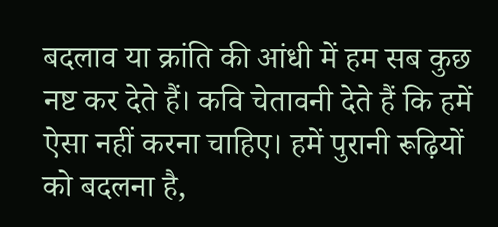बदलाव या क्रांति की आंधी में हम सब कुछ नष्ट कर देते हैं। कवि चेतावनी देते हैं कि हमें ऐसा नहीं करना चाहिए। हमें पुरानी रूढ़ियों को बदलना है,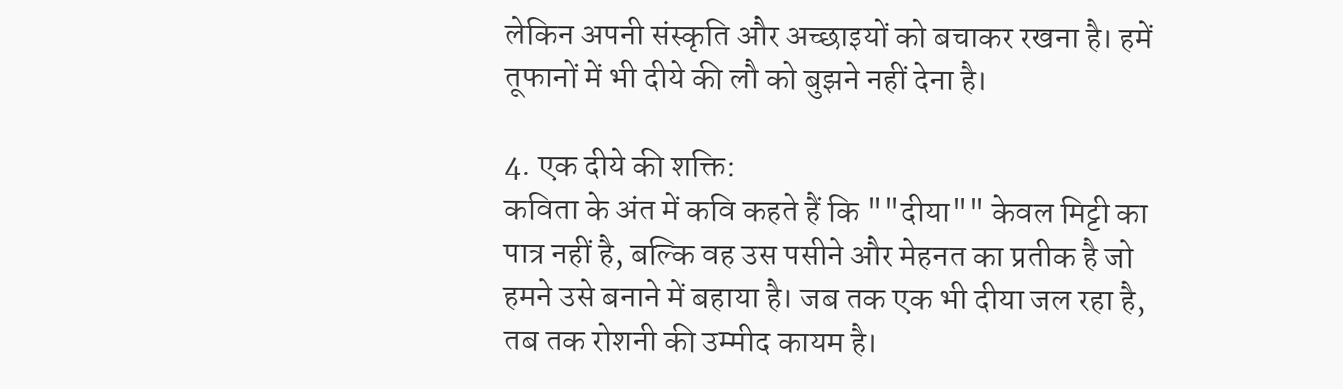लेकिन अपनी संस्कृति और अच्छाइयों को बचाकर रखना है। हमें तूफानों में भी दीये की लौ को बुझने नहीं देना है।

4. एक दीये की शक्ति:
कविता के अंत में कवि कहते हैं कि ""दीया"" केवल मिट्टी का पात्र नहीं है, बल्कि वह उस पसीने और मेहनत का प्रतीक है जो हमने उसे बनाने में बहाया है। जब तक एक भी दीया जल रहा है, तब तक रोशनी की उम्मीद कायम है।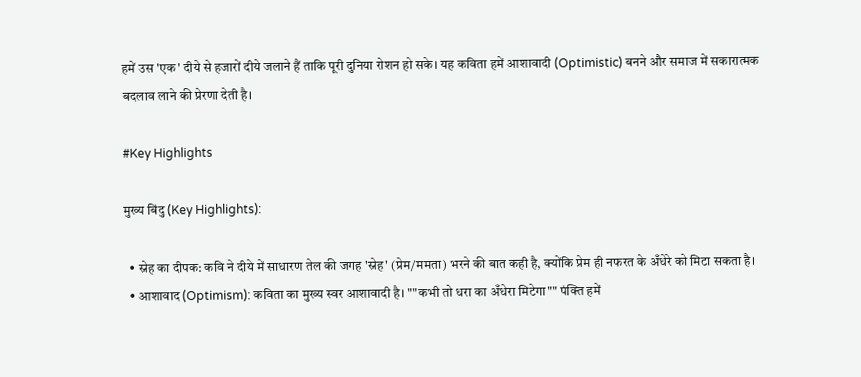हमें उस 'एक' दीये से हजारों दीये जलाने हैं ताकि पूरी दुनिया रोशन हो सके। यह कविता हमें आशावादी (Optimistic) बनने और समाज में सकारात्मक बदलाव लाने की प्रेरणा देती है।

#Key Highlights

मुख्य बिंदु (Key Highlights):

  • स्नेह का दीपक: कवि ने दीये में साधारण तेल की जगह 'स्नेह' (प्रेम/ममता) भरने की बात कही है, क्योंकि प्रेम ही नफरत के अँधेरे को मिटा सकता है।
  • आशावाद (Optimism): कविता का मुख्य स्वर आशावादी है। ""कभी तो धरा का अँधेरा मिटेगा"" पंक्ति हमें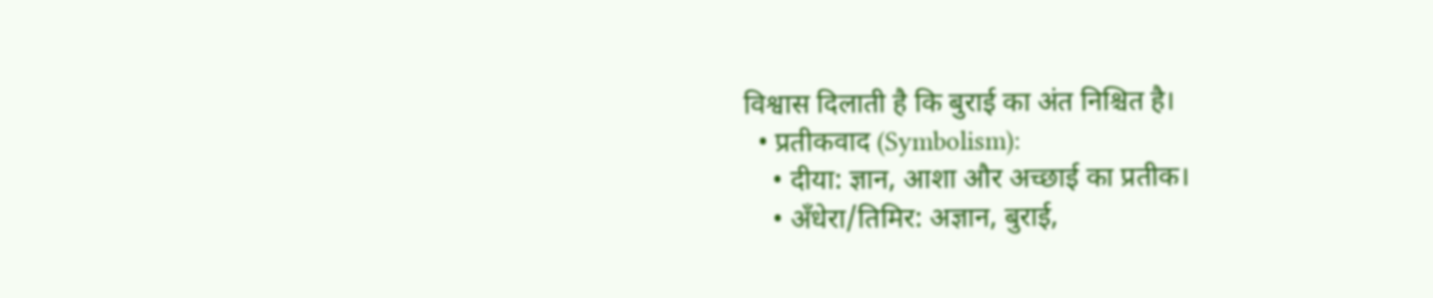विश्वास दिलाती है कि बुराई का अंत निश्चित है।
  • प्रतीकवाद (Symbolism):
    • दीया: ज्ञान, आशा और अच्छाई का प्रतीक।
    • अँधेरा/तिमिर: अज्ञान, बुराई,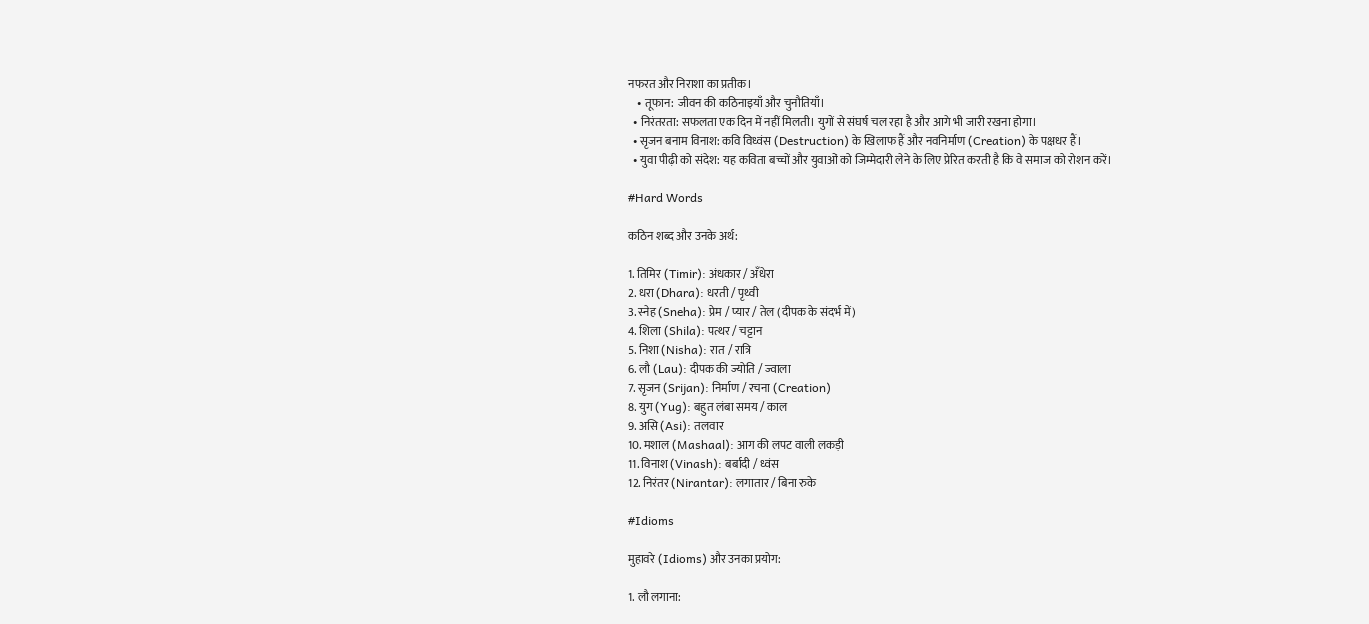नफरत और निराशा का प्रतीक।
    • तूफान: जीवन की कठिनाइयाँ और चुनौतियाँ।
  • निरंतरता: सफलता एक दिन में नहीं मिलती। युगों से संघर्ष चल रहा है और आगे भी जारी रखना होगा।
  • सृजन बनाम विनाश: कवि विध्वंस (Destruction) के खिलाफ हैं और नवनिर्माण (Creation) के पक्षधर हैं।
  • युवा पीढ़ी को संदेश: यह कविता बच्चों और युवाओं को जिम्मेदारी लेने के लिए प्रेरित करती है कि वे समाज को रोशन करें।

#Hard Words

कठिन शब्द और उनके अर्थ:

1. तिमिर (Timir): अंधकार / अँधेरा
2. धरा (Dhara): धरती / पृथ्वी
3. स्नेह (Sneha): प्रेम / प्यार / तेल (दीपक के संदर्भ में)
4. शिला (Shila): पत्थर / चट्टान
5. निशा (Nisha): रात / रात्रि
6. लौ (Lau): दीपक की ज्योति / ज्वाला
7. सृजन (Srijan): निर्माण / रचना (Creation)
8. युग (Yug): बहुत लंबा समय / काल
9. असि (Asi): तलवार
10. मशाल (Mashaal): आग की लपट वाली लकड़ी
11. विनाश (Vinash): बर्बादी / ध्वंस
12. निरंतर (Nirantar): लगातार / बिना रुके

#Idioms

मुहावरे (Idioms) और उनका प्रयोग:

1. लौ लगाना: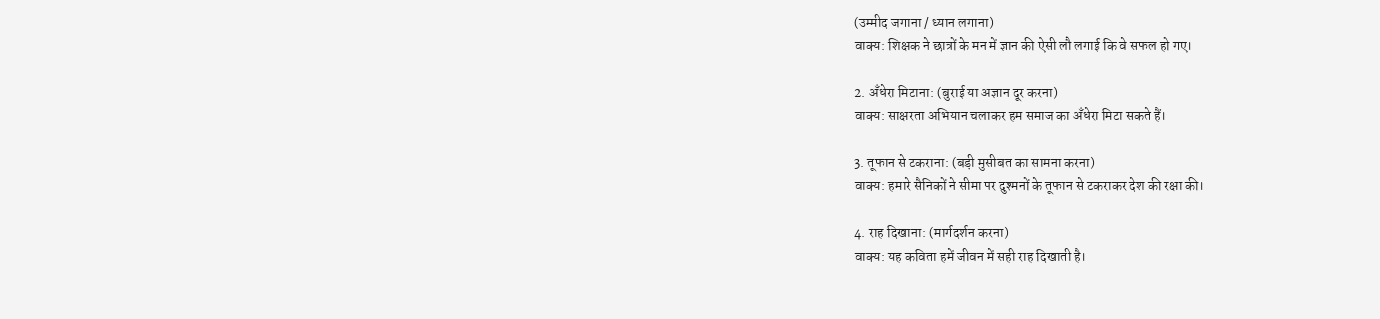(उम्मीद जगाना / ध्यान लगाना)
वाक्य: शिक्षक ने छात्रों के मन में ज्ञान की ऐसी लौ लगाई कि वे सफल हो गए।

2. अँधेरा मिटाना: (बुराई या अज्ञान दूर करना)
वाक्य: साक्षरता अभियान चलाकर हम समाज का अँधेरा मिटा सकते हैं।

3. तूफान से टकराना: (बड़ी मुसीबत का सामना करना)
वाक्य: हमारे सैनिकों ने सीमा पर दुश्मनों के तूफान से टकराकर देश की रक्षा की।

4. राह दिखाना: (मार्गदर्शन करना)
वाक्य: यह कविता हमें जीवन में सही राह दिखाती है।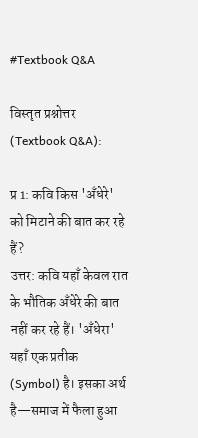#Textbook Q&A

विस्तृत प्रश्नोत्तर (Textbook Q&A):

प्र 1: कवि किस 'अँधेरे' को मिटाने की बात कर रहे हैं?
उत्तर: कवि यहाँ केवल रात के भौतिक अँधेरे की बात नहीं कर रहे हैं। 'अँधेरा' यहाँ एक प्रतीक (Symbol) है। इसका अर्थ है—समाज में फैला हुआ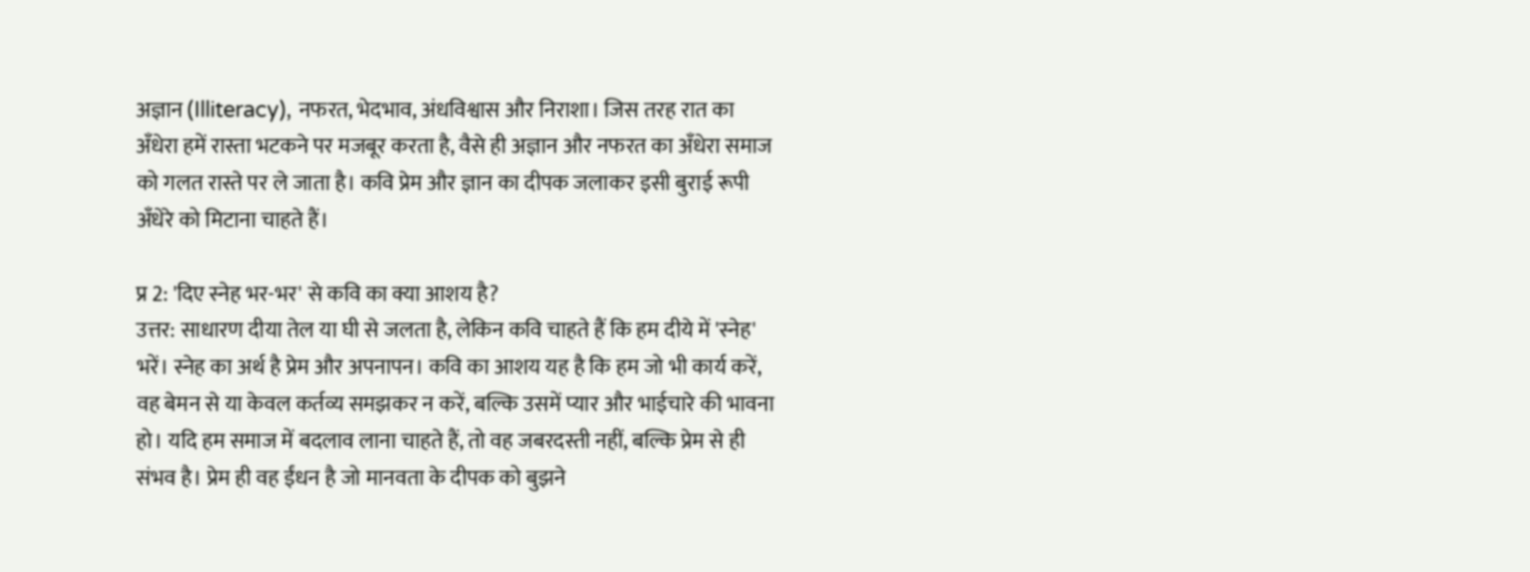अज्ञान (Illiteracy), नफरत, भेदभाव, अंधविश्वास और निराशा। जिस तरह रात का अँधेरा हमें रास्ता भटकने पर मजबूर करता है, वैसे ही अज्ञान और नफरत का अँधेरा समाज को गलत रास्ते पर ले जाता है। कवि प्रेम और ज्ञान का दीपक जलाकर इसी बुराई रूपी अँधेरे को मिटाना चाहते हैं।

प्र 2: 'दिए स्नेह भर-भर' से कवि का क्या आशय है?
उत्तर: साधारण दीया तेल या घी से जलता है, लेकिन कवि चाहते हैं कि हम दीये में 'स्नेह' भरें। स्नेह का अर्थ है प्रेम और अपनापन। कवि का आशय यह है कि हम जो भी कार्य करें, वह बेमन से या केवल कर्तव्य समझकर न करें, बल्कि उसमें प्यार और भाईचारे की भावना हो। यदि हम समाज में बदलाव लाना चाहते हैं, तो वह जबरदस्ती नहीं, बल्कि प्रेम से ही संभव है। प्रेम ही वह ईंधन है जो मानवता के दीपक को बुझने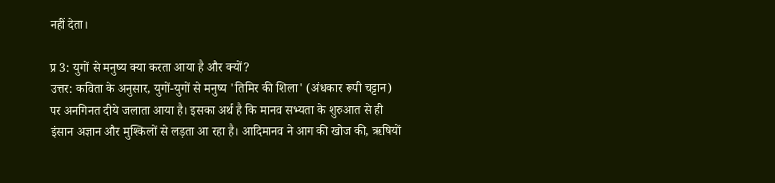नहीं देता।

प्र 3: युगों से मनुष्य क्या करता आया है और क्यों?
उत्तर: कविता के अनुसार, युगों-युगों से मनुष्य 'तिमिर की शिला' (अंधकार रूपी चट्टान) पर अनगिनत दीये जलाता आया है। इसका अर्थ है कि मानव सभ्यता के शुरुआत से ही इंसान अज्ञान और मुश्किलों से लड़ता आ रहा है। आदिमानव ने आग की खोज की, ऋषियों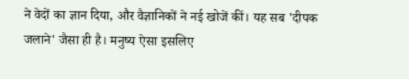ने वेदों का ज्ञान दिया, और वैज्ञानिकों ने नई खोजें कीं। यह सब 'दीपक जलाने' जैसा ही है। मनुष्य ऐसा इसलिए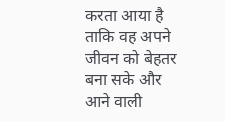करता आया है ताकि वह अपने जीवन को बेहतर बना सके और आने वाली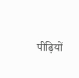पीढ़ियों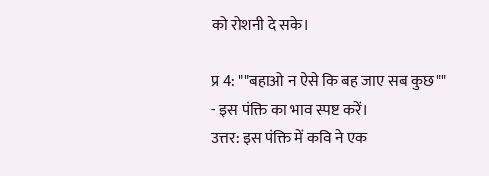को रोशनी दे सके।

प्र 4: ""बहाओ न ऐसे कि बह जाए सब कुछ"" - इस पंक्ति का भाव स्पष्ट करें।
उत्तर: इस पंक्ति में कवि ने एक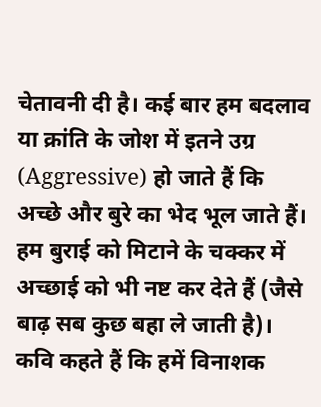चेतावनी दी है। कई बार हम बदलाव या क्रांति के जोश में इतने उग्र (Aggressive) हो जाते हैं कि अच्छे और बुरे का भेद भूल जाते हैं। हम बुराई को मिटाने के चक्कर में अच्छाई को भी नष्ट कर देते हैं (जैसे बाढ़ सब कुछ बहा ले जाती है)। कवि कहते हैं कि हमें विनाशक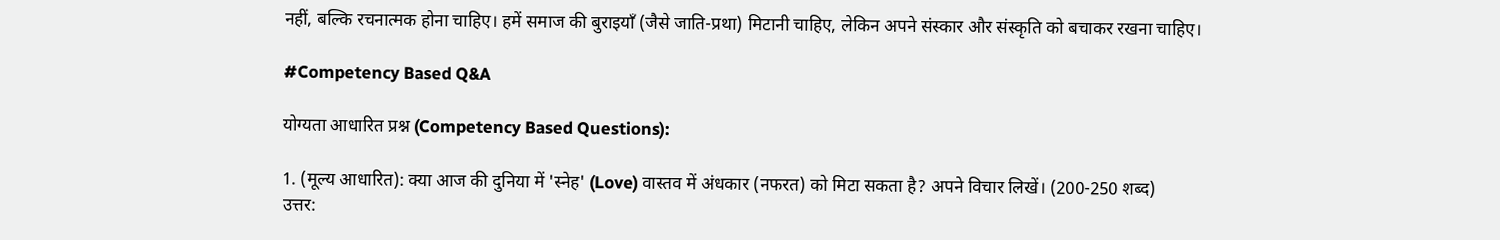नहीं, बल्कि रचनात्मक होना चाहिए। हमें समाज की बुराइयाँ (जैसे जाति-प्रथा) मिटानी चाहिए, लेकिन अपने संस्कार और संस्कृति को बचाकर रखना चाहिए।

#Competency Based Q&A

योग्यता आधारित प्रश्न (Competency Based Questions):

1. (मूल्य आधारित): क्या आज की दुनिया में 'स्नेह' (Love) वास्तव में अंधकार (नफरत) को मिटा सकता है? अपने विचार लिखें। (200-250 शब्द)
उत्तर: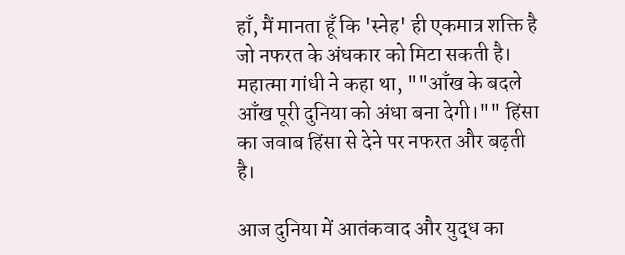हाँ, मैं मानता हूँ कि 'स्नेह' ही एकमात्र शक्ति है जो नफरत के अंधकार को मिटा सकती है। महात्मा गांधी ने कहा था, ""आँख के बदले आँख पूरी दुनिया को अंधा बना देगी।"" हिंसा का जवाब हिंसा से देने पर नफरत और बढ़ती है।

आज दुनिया में आतंकवाद और युद्ध का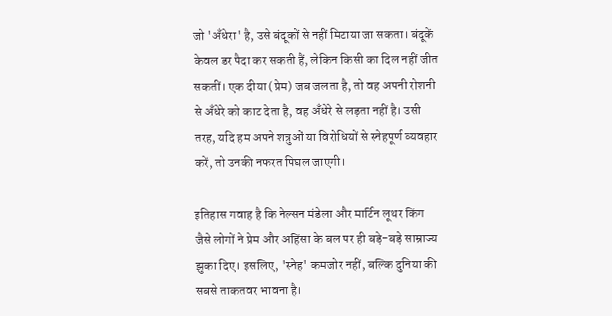जो 'अँधेरा' है, उसे बंदूकों से नहीं मिटाया जा सकता। बंदूकें केवल डर पैदा कर सकती हैं, लेकिन किसी का दिल नहीं जीत सकतीं। एक दीया (प्रेम) जब जलता है, तो वह अपनी रोशनी से अँधेरे को काट देता है, वह अँधेरे से लड़ता नहीं है। उसी तरह, यदि हम अपने शत्रुओं या विरोधियों से स्नेहपूर्ण व्यवहार करें, तो उनकी नफरत पिघल जाएगी।

इतिहास गवाह है कि नेल्सन मंडेला और मार्टिन लूथर किंग जैसे लोगों ने प्रेम और अहिंसा के बल पर ही बड़े-बड़े साम्राज्य झुका दिए। इसलिए, 'स्नेह' कमजोर नहीं, बल्कि दुनिया की सबसे ताकतवर भावना है।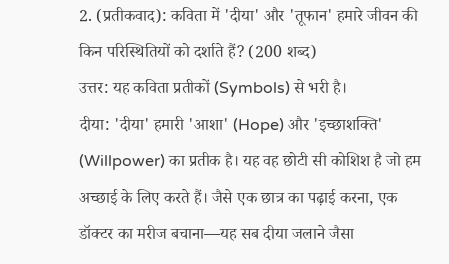2. (प्रतीकवाद): कविता में 'दीया' और 'तूफान' हमारे जीवन की किन परिस्थितियों को दर्शाते हैं? (200 शब्द)
उत्तर: यह कविता प्रतीकों (Symbols) से भरी है।
दीया: 'दीया' हमारी 'आशा' (Hope) और 'इच्छाशक्ति' (Willpower) का प्रतीक है। यह वह छोटी सी कोशिश है जो हम अच्छाई के लिए करते हैं। जैसे एक छात्र का पढ़ाई करना, एक डॉक्टर का मरीज बचाना—यह सब दीया जलाने जैसा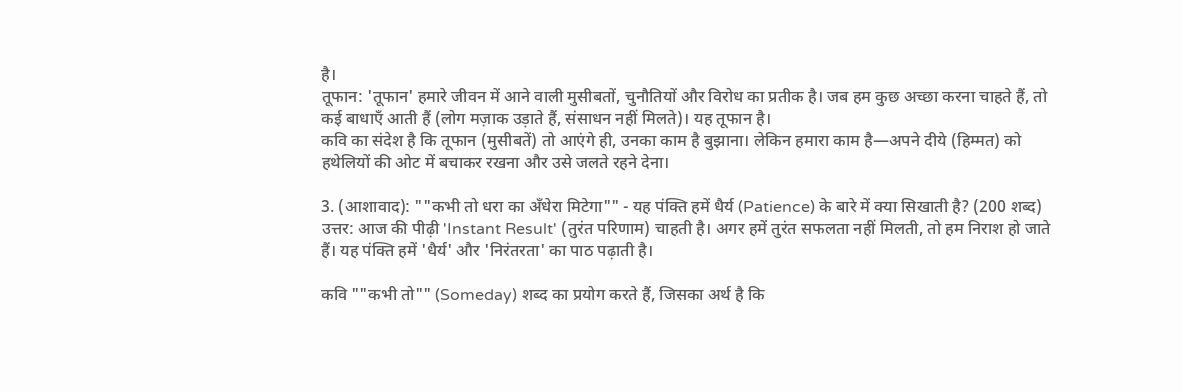है।
तूफान: 'तूफान' हमारे जीवन में आने वाली मुसीबतों, चुनौतियों और विरोध का प्रतीक है। जब हम कुछ अच्छा करना चाहते हैं, तो कई बाधाएँ आती हैं (लोग मज़ाक उड़ाते हैं, संसाधन नहीं मिलते)। यह तूफान है।
कवि का संदेश है कि तूफान (मुसीबतें) तो आएंगे ही, उनका काम है बुझाना। लेकिन हमारा काम है—अपने दीये (हिम्मत) को हथेलियों की ओट में बचाकर रखना और उसे जलते रहने देना।

3. (आशावाद): ""कभी तो धरा का अँधेरा मिटेगा"" - यह पंक्ति हमें धैर्य (Patience) के बारे में क्या सिखाती है? (200 शब्द)
उत्तर: आज की पीढ़ी 'Instant Result' (तुरंत परिणाम) चाहती है। अगर हमें तुरंत सफलता नहीं मिलती, तो हम निराश हो जाते हैं। यह पंक्ति हमें 'धैर्य' और 'निरंतरता' का पाठ पढ़ाती है।

कवि ""कभी तो"" (Someday) शब्द का प्रयोग करते हैं, जिसका अर्थ है कि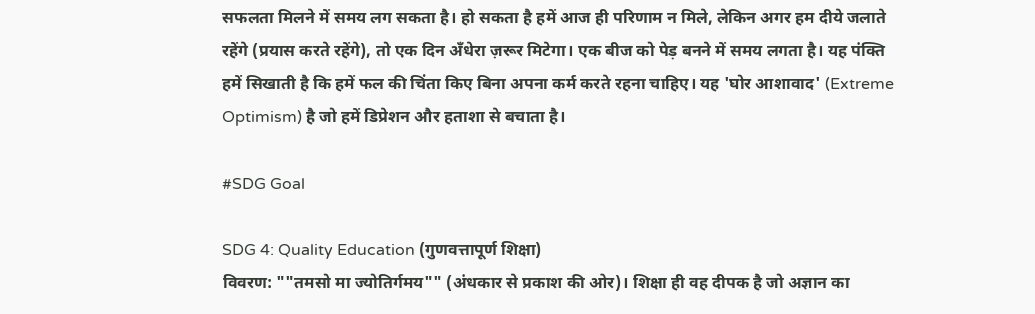सफलता मिलने में समय लग सकता है। हो सकता है हमें आज ही परिणाम न मिले, लेकिन अगर हम दीये जलाते रहेंगे (प्रयास करते रहेंगे), तो एक दिन अँधेरा ज़रूर मिटेगा। एक बीज को पेड़ बनने में समय लगता है। यह पंक्ति हमें सिखाती है कि हमें फल की चिंता किए बिना अपना कर्म करते रहना चाहिए। यह 'घोर आशावाद' (Extreme Optimism) है जो हमें डिप्रेशन और हताशा से बचाता है।

#SDG Goal

SDG 4: Quality Education (गुणवत्तापूर्ण शिक्षा)
विवरण: ""तमसो मा ज्योतिर्गमय"" (अंधकार से प्रकाश की ओर)। शिक्षा ही वह दीपक है जो अज्ञान का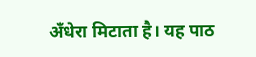अँधेरा मिटाता है। यह पाठ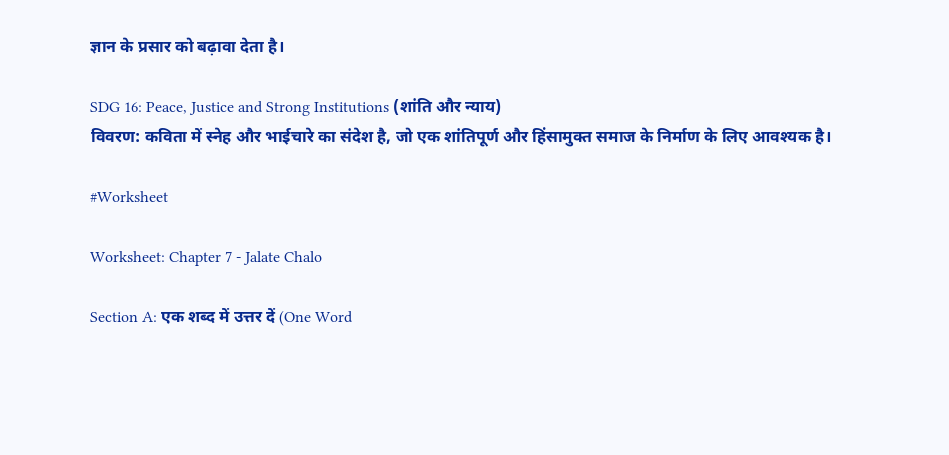ज्ञान के प्रसार को बढ़ावा देता है।

SDG 16: Peace, Justice and Strong Institutions (शांति और न्याय)
विवरण: कविता में स्नेह और भाईचारे का संदेश है, जो एक शांतिपूर्ण और हिंसामुक्त समाज के निर्माण के लिए आवश्यक है।

#Worksheet

Worksheet: Chapter 7 - Jalate Chalo

Section A: एक शब्द में उत्तर दें (One Word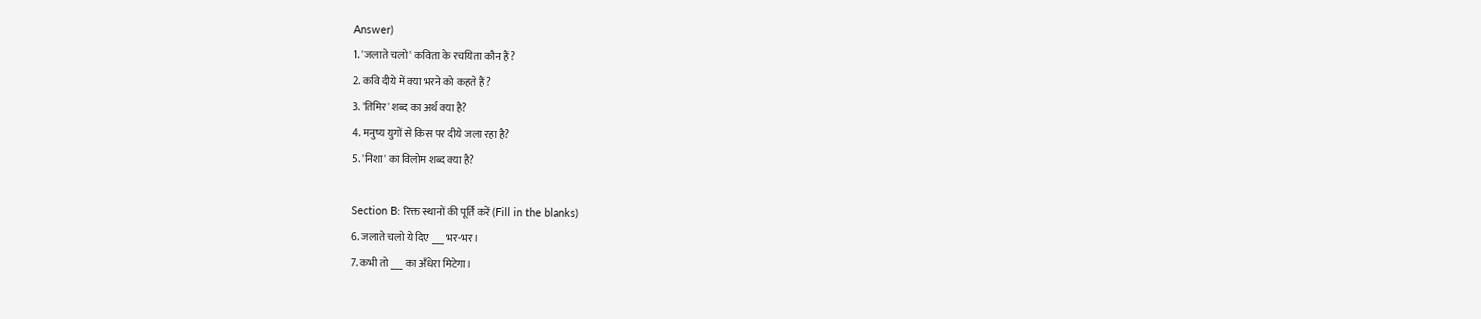Answer)
1. 'जलाते चलो' कविता के रचयिता कौन हैं?
2. कवि दीये में क्या भरने को कहते हैं?
3. 'तिमिर' शब्द का अर्थ क्या है?
4. मनुष्य युगों से किस पर दीये जला रहा है?
5. 'निशा' का विलोम शब्द क्या है?

Section B: रिक्त स्थानों की पूर्ति करें (Fill in the blanks)
6. जलाते चलो ये दिए ___ भर-भर।
7. कभी तो ___ का अँधेरा मिटेगा।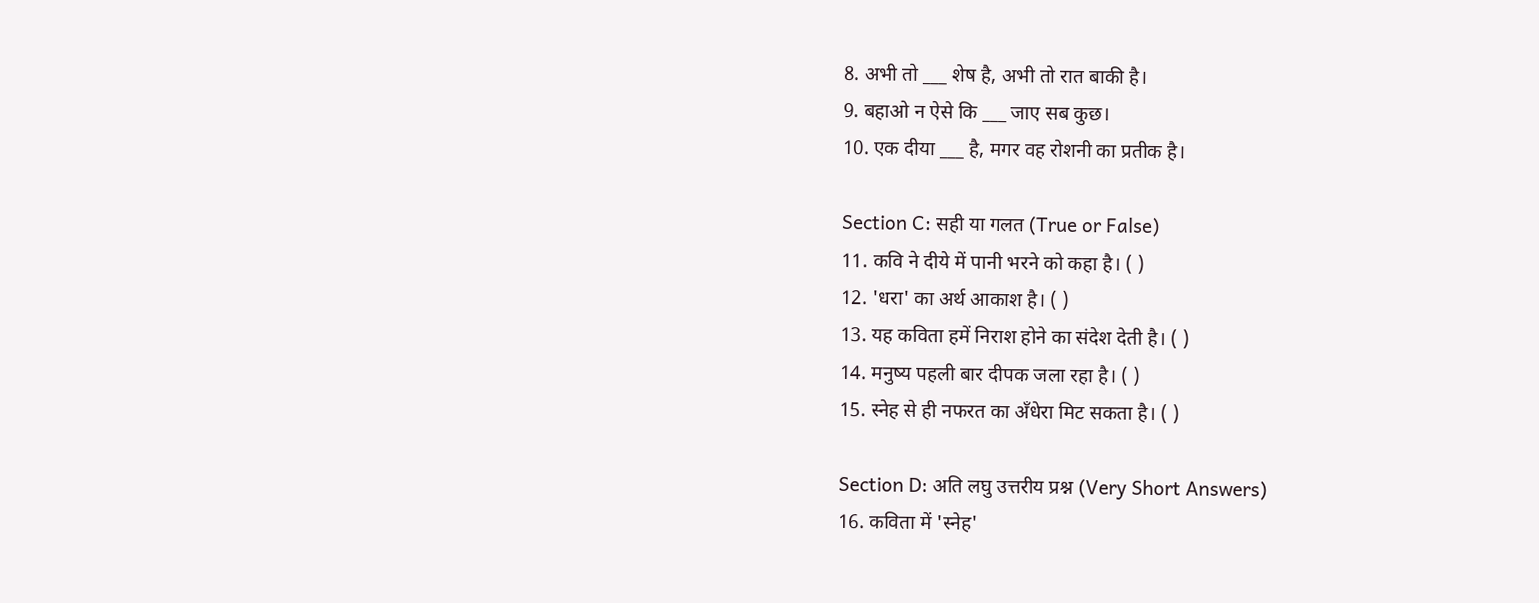8. अभी तो ___ शेष है, अभी तो रात बाकी है।
9. बहाओ न ऐसे कि ___ जाए सब कुछ।
10. एक दीया ___ है, मगर वह रोशनी का प्रतीक है।

Section C: सही या गलत (True or False)
11. कवि ने दीये में पानी भरने को कहा है। ( )
12. 'धरा' का अर्थ आकाश है। ( )
13. यह कविता हमें निराश होने का संदेश देती है। ( )
14. मनुष्य पहली बार दीपक जला रहा है। ( )
15. स्नेह से ही नफरत का अँधेरा मिट सकता है। ( )

Section D: अति लघु उत्तरीय प्रश्न (Very Short Answers)
16. कविता में 'स्नेह'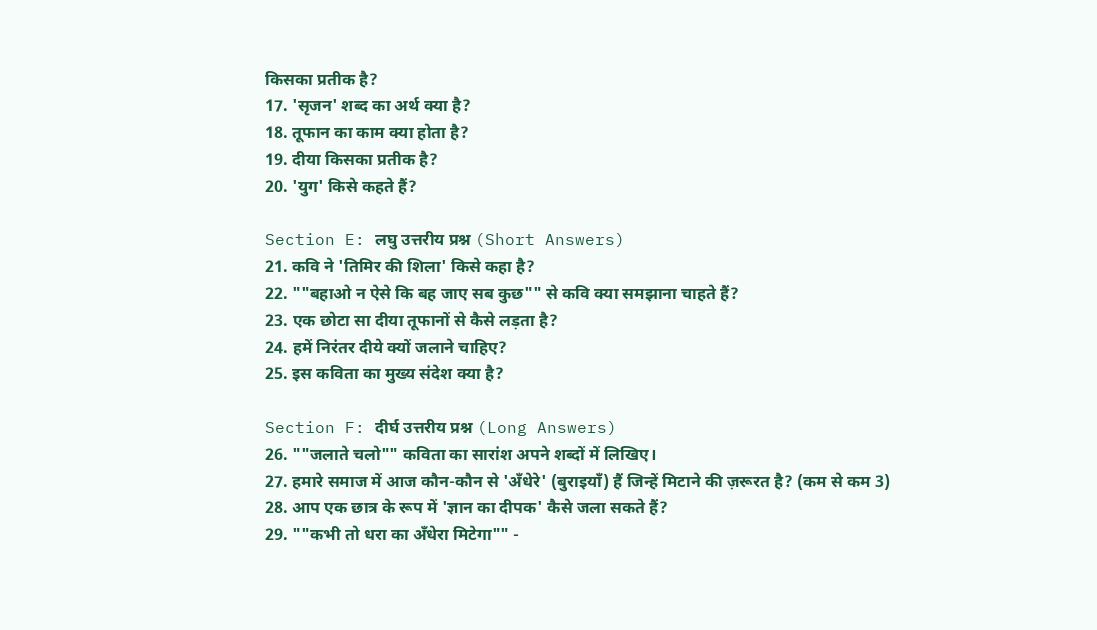किसका प्रतीक है?
17. 'सृजन' शब्द का अर्थ क्या है?
18. तूफान का काम क्या होता है?
19. दीया किसका प्रतीक है?
20. 'युग' किसे कहते हैं?

Section E: लघु उत्तरीय प्रश्न (Short Answers)
21. कवि ने 'तिमिर की शिला' किसे कहा है?
22. ""बहाओ न ऐसे कि बह जाए सब कुछ"" से कवि क्या समझाना चाहते हैं?
23. एक छोटा सा दीया तूफानों से कैसे लड़ता है?
24. हमें निरंतर दीये क्यों जलाने चाहिए?
25. इस कविता का मुख्य संदेश क्या है?

Section F: दीर्घ उत्तरीय प्रश्न (Long Answers)
26. ""जलाते चलो"" कविता का सारांश अपने शब्दों में लिखिए।
27. हमारे समाज में आज कौन-कौन से 'अँधेरे' (बुराइयाँ) हैं जिन्हें मिटाने की ज़रूरत है? (कम से कम 3)
28. आप एक छात्र के रूप में 'ज्ञान का दीपक' कैसे जला सकते हैं?
29. ""कभी तो धरा का अँधेरा मिटेगा"" -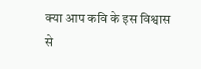क्या आप कवि के इस विश्वास से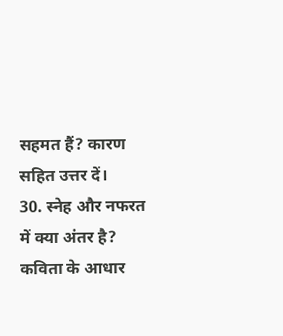सहमत हैं? कारण सहित उत्तर दें।
30. स्नेह और नफरत में क्या अंतर है? कविता के आधार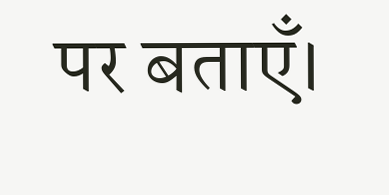पर बताएँ।